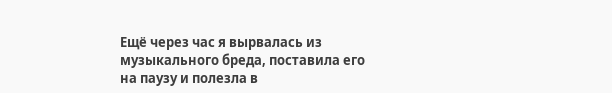Ещё через час я вырвалась из музыкального бреда, поставила его на паузу и полезла в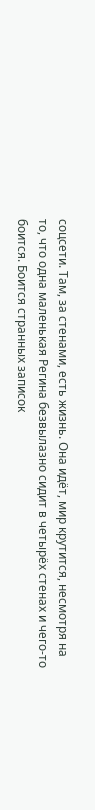соцсети. Там, за стенами, есть жизнь. Она идёт, мир крутится, несмотря на то, что одна маленькая Регина безвылазно сидит в четырёх стенах и чего-то боится. Боится странных записок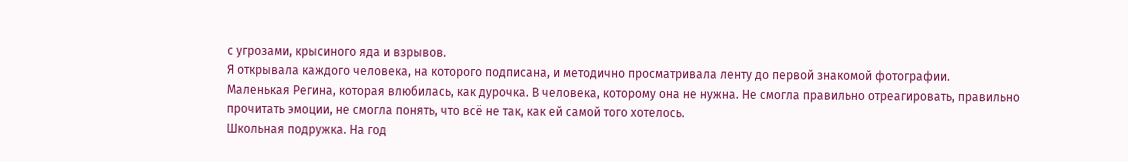с угрозами, крысиного яда и взрывов.
Я открывала каждого человека, на которого подписана, и методично просматривала ленту до первой знакомой фотографии.
Маленькая Регина, которая влюбилась, как дурочка. В человека, которому она не нужна. Не смогла правильно отреагировать, правильно прочитать эмоции, не смогла понять, что всё не так, как ей самой того хотелось.
Школьная подружка. На год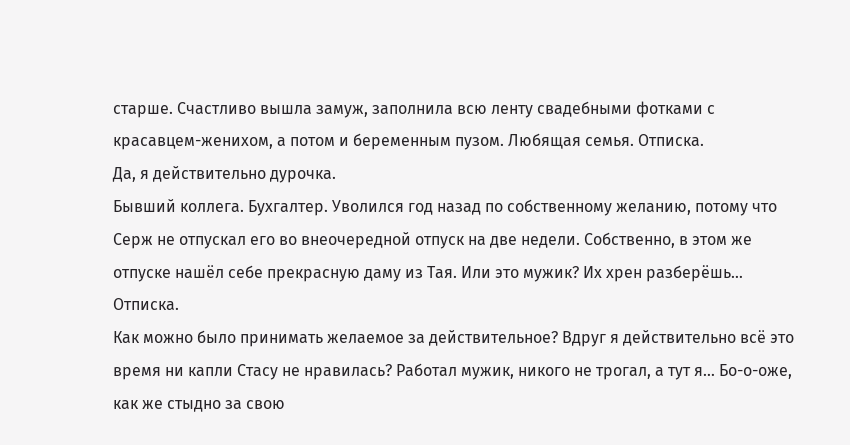старше. Счастливо вышла замуж, заполнила всю ленту свадебными фотками с красавцем-женихом, а потом и беременным пузом. Любящая семья. Отписка.
Да, я действительно дурочка.
Бывший коллега. Бухгалтер. Уволился год назад по собственному желанию, потому что Серж не отпускал его во внеочередной отпуск на две недели. Собственно, в этом же отпуске нашёл себе прекрасную даму из Тая. Или это мужик? Их хрен разберёшь… Отписка.
Как можно было принимать желаемое за действительное? Вдруг я действительно всё это время ни капли Стасу не нравилась? Работал мужик, никого не трогал, а тут я… Бо-о-оже, как же стыдно за свою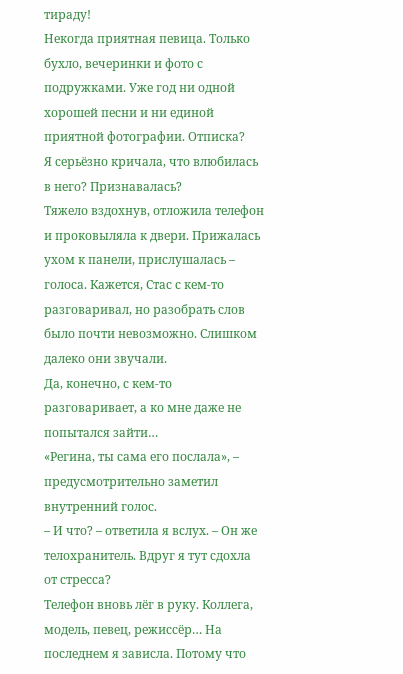тираду!
Некогда приятная певица. Только бухло, вечеринки и фото с подружками. Уже год ни одной хорошей песни и ни единой приятной фотографии. Отписка?
Я серьёзно кричала, что влюбилась в него? Признавалась?
Тяжело вздохнув, отложила телефон и проковыляла к двери. Прижалась ухом к панели, прислушалась – голоса. Кажется, Стас с кем-то разговаривал, но разобрать слов было почти невозможно. Слишком далеко они звучали.
Да, конечно, с кем-то разговаривает, а ко мне даже не попытался зайти…
«Регина, ты сама его послала», – предусмотрительно заметил внутренний голос.
– И что? – ответила я вслух. – Он же телохранитель. Вдруг я тут сдохла от стресса?
Телефон вновь лёг в руку. Коллега, модель, певец, режиссёр… На последнем я зависла. Потому что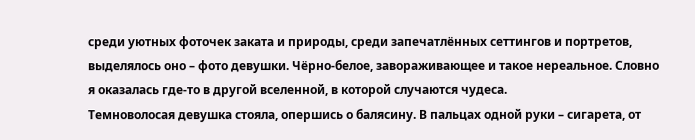среди уютных фоточек заката и природы, среди запечатлённых сеттингов и портретов, выделялось оно – фото девушки. Чёрно-белое, завораживающее и такое нереальное. Словно я оказалась где-то в другой вселенной, в которой случаются чудеса.
Темноволосая девушка стояла, опершись о балясину. В пальцах одной руки – сигарета, от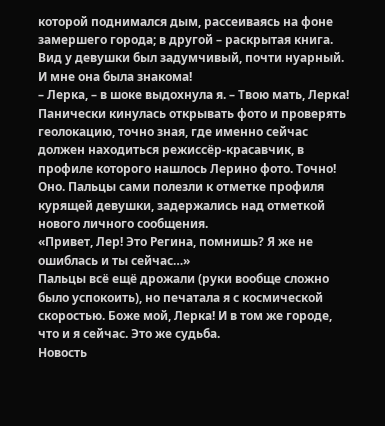которой поднимался дым, рассеиваясь на фоне замершего города; в другой – раскрытая книга. Вид у девушки был задумчивый, почти нуарный.
И мне она была знакома!
– Лерка, – в шоке выдохнула я. – Твою мать, Лерка!
Панически кинулась открывать фото и проверять геолокацию, точно зная, где именно сейчас должен находиться режиссёр-красавчик, в профиле которого нашлось Лерино фото. Точно! Оно. Пальцы сами полезли к отметке профиля курящей девушки, задержались над отметкой нового личного сообщения.
«Привет, Лер! Это Регина, помнишь? Я же не ошиблась и ты сейчас…»
Пальцы всё ещё дрожали (руки вообще сложно было успокоить), но печатала я с космической скоростью. Боже мой, Лерка! И в том же городе, что и я сейчас. Это же судьба.
Новость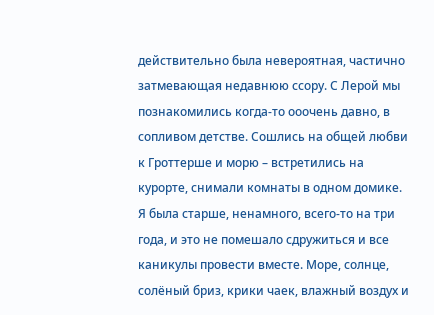действительно была невероятная, частично затмевающая недавнюю ссору. С Лерой мы познакомились когда-то ооочень давно, в сопливом детстве. Сошлись на общей любви к Гроттерше и морю – встретились на курорте, снимали комнаты в одном домике. Я была старше, ненамного, всего-то на три года, и это не помешало сдружиться и все каникулы провести вместе. Море, солнце, солёный бриз, крики чаек, влажный воздух и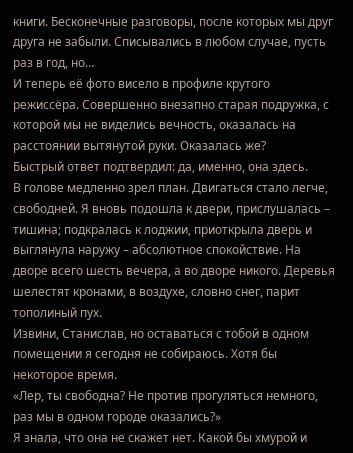книги. Бесконечные разговоры, после которых мы друг друга не забыли. Списывались в любом случае, пусть раз в год, но…
И теперь её фото висело в профиле крутого режиссёра. Совершенно внезапно старая подружка, с которой мы не виделись вечность, оказалась на расстоянии вытянутой руки. Оказалась же?
Быстрый ответ подтвердил: да, именно, она здесь.
В голове медленно зрел план. Двигаться стало легче, свободней. Я вновь подошла к двери, прислушалась – тишина; подкралась к лоджии, приоткрыла дверь и выглянула наружу – абсолютное спокойствие. На дворе всего шесть вечера, а во дворе никого. Деревья шелестят кронами, в воздухе, словно снег, парит тополиный пух.
Извини, Станислав, но оставаться с тобой в одном помещении я сегодня не собираюсь. Хотя бы некоторое время.
«Лер, ты свободна? Не против прогуляться немного, раз мы в одном городе оказались?»
Я знала, что она не скажет нет. Какой бы хмурой и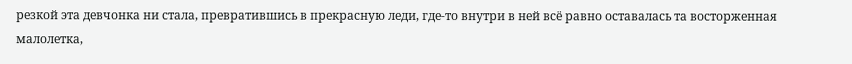резкой эта девчонка ни стала, превратившись в прекрасную леди, где-то внутри в ней всё равно оставалась та восторженная малолетка,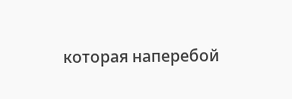которая наперебой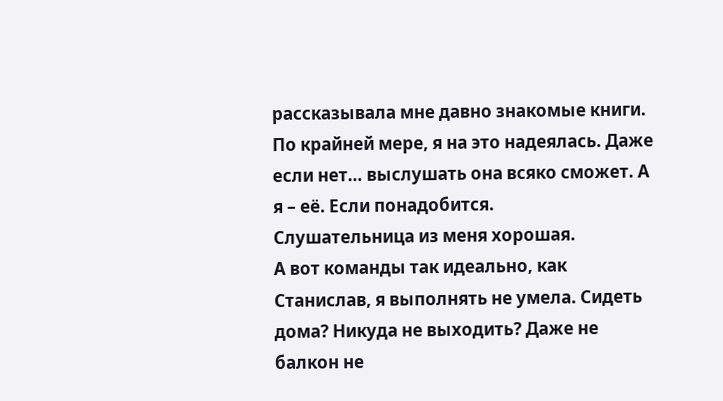рассказывала мне давно знакомые книги. По крайней мере, я на это надеялась. Даже если нет… выслушать она всяко сможет. А я – её. Если понадобится.
Слушательница из меня хорошая.
А вот команды так идеально, как Станислав, я выполнять не умела. Сидеть дома? Никуда не выходить? Даже не балкон не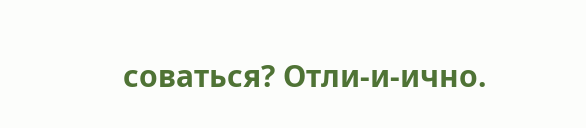соваться? Отли-и-ично.